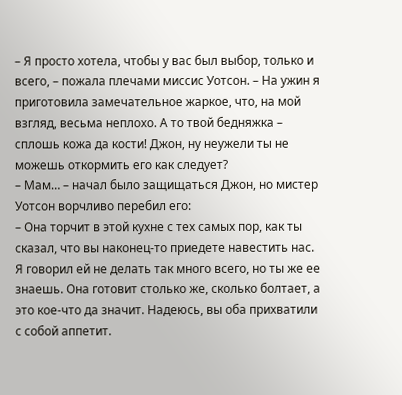– Я просто хотела, чтобы у вас был выбор, только и всего, – пожала плечами миссис Уотсон. – На ужин я приготовила замечательное жаркое, что, на мой взгляд, весьма неплохо. А то твой бедняжка – сплошь кожа да кости! Джон, ну неужели ты не можешь откормить его как следует?
– Мам… – начал было защищаться Джон, но мистер Уотсон ворчливо перебил его:
– Она торчит в этой кухне с тех самых пор, как ты сказал, что вы наконец-то приедете навестить нас. Я говорил ей не делать так много всего, но ты же ее знаешь. Она готовит столько же, сколько болтает, а это кое-что да значит. Надеюсь, вы оба прихватили с собой аппетит.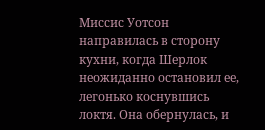Миссис Уотсон направилась в сторону кухни, когда Шерлок неожиданно остановил ее, легонько коснувшись локтя. Она обернулась, и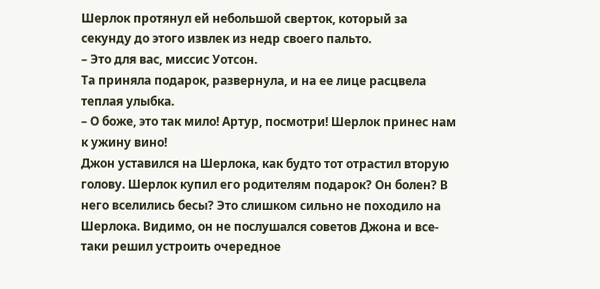Шерлок протянул ей небольшой сверток, который за секунду до этого извлек из недр своего пальто.
– Это для вас, миссис Уотсон.
Та приняла подарок, развернула, и на ее лице расцвела теплая улыбка.
– О боже, это так мило! Артур, посмотри! Шерлок принес нам к ужину вино!
Джон уставился на Шерлока, как будто тот отрастил вторую голову. Шерлок купил его родителям подарок? Он болен? В него вселились бесы? Это слишком сильно не походило на Шерлока. Видимо, он не послушался советов Джона и все-таки решил устроить очередное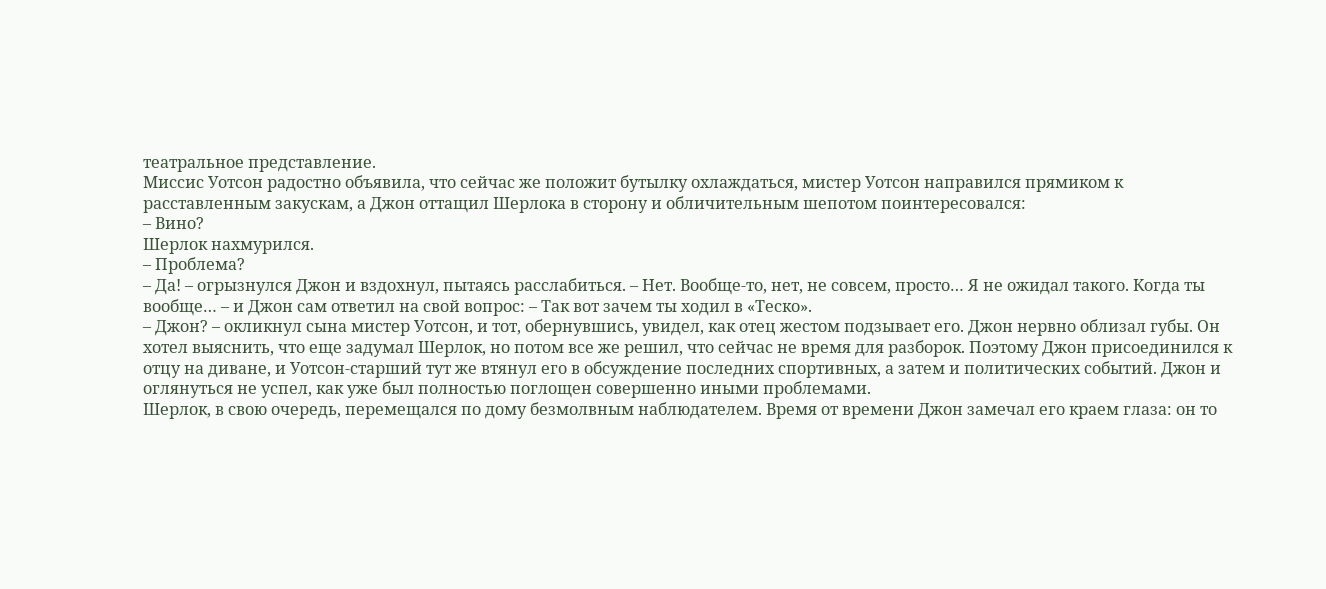театральное представление.
Миссис Уотсон радостно объявила, что сейчас же положит бутылку охлаждаться, мистер Уотсон направился прямиком к расставленным закускам, а Джон оттащил Шерлока в сторону и обличительным шепотом поинтересовался:
– Вино?
Шерлок нахмурился.
– Проблема?
– Да! – огрызнулся Джон и вздохнул, пытаясь расслабиться. – Нет. Вообще-то, нет, не совсем, просто… Я не ожидал такого. Когда ты вообще… – и Джон сам ответил на свой вопрос: – Так вот зачем ты ходил в «Теско».
– Джон? – окликнул сына мистер Уотсон, и тот, обернувшись, увидел, как отец жестом подзывает его. Джон нервно облизал губы. Он хотел выяснить, что еще задумал Шерлок, но потом все же решил, что сейчас не время для разборок. Поэтому Джон присоединился к отцу на диване, и Уотсон-старший тут же втянул его в обсуждение последних спортивных, а затем и политических событий. Джон и оглянуться не успел, как уже был полностью поглощен совершенно иными проблемами.
Шерлок, в свою очередь, перемещался по дому безмолвным наблюдателем. Время от времени Джон замечал его краем глаза: он то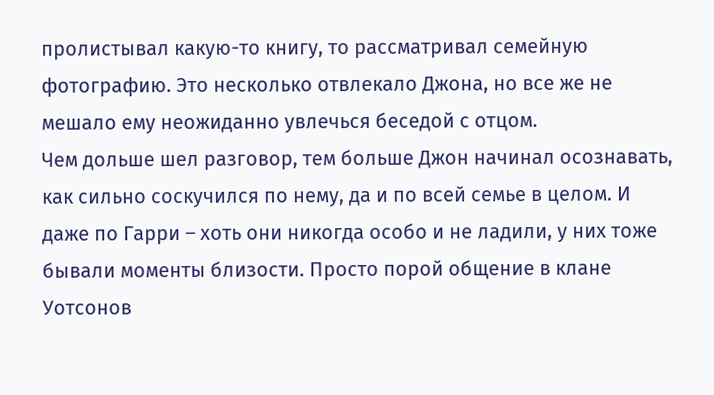пролистывал какую-то книгу, то рассматривал семейную фотографию. Это несколько отвлекало Джона, но все же не мешало ему неожиданно увлечься беседой с отцом.
Чем дольше шел разговор, тем больше Джон начинал осознавать, как сильно соскучился по нему, да и по всей семье в целом. И даже по Гарри – хоть они никогда особо и не ладили, у них тоже бывали моменты близости. Просто порой общение в клане Уотсонов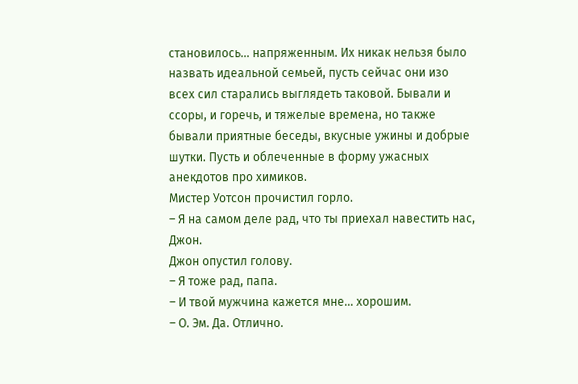становилось… напряженным. Их никак нельзя было назвать идеальной семьей, пусть сейчас они изо всех сил старались выглядеть таковой. Бывали и ссоры, и горечь, и тяжелые времена, но также бывали приятные беседы, вкусные ужины и добрые шутки. Пусть и облеченные в форму ужасных анекдотов про химиков.
Мистер Уотсон прочистил горло.
– Я на самом деле рад, что ты приехал навестить нас, Джон.
Джон опустил голову.
– Я тоже рад, папа.
– И твой мужчина кажется мне… хорошим.
– О. Эм. Да. Отлично.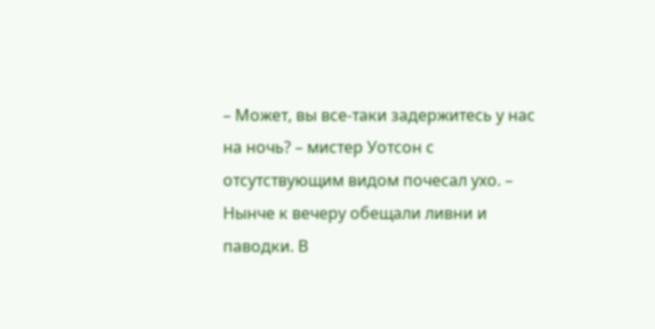– Может, вы все-таки задержитесь у нас на ночь? – мистер Уотсон с отсутствующим видом почесал ухо. – Нынче к вечеру обещали ливни и паводки. В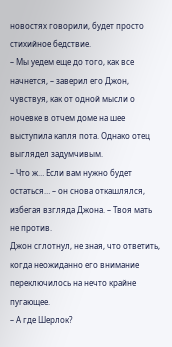новостях говорили, будет просто стихийное бедствие.
– Мы уедем еще до того, как все начнется, – заверил его Джон, чувствуя, как от одной мысли о ночевке в отчем доме на шее выступила капля пота. Однако отец выглядел задумчивым.
– Что ж… Если вам нужно будет остаться… – он снова откашлялся, избегая взгляда Джона. – Твоя мать не против.
Джон сглотнул, не зная, что ответить, когда неожиданно его внимание переключилось на нечто крайне пугающее.
– А где Шерлок?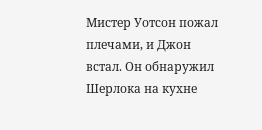Мистер Уотсон пожал плечами, и Джон встал. Он обнаружил Шерлока на кухне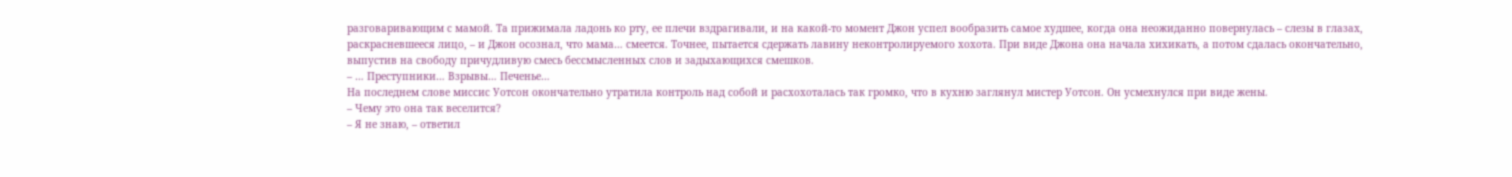разговаривающим с мамой. Та прижимала ладонь ко рту, ее плечи вздрагивали, и на какой-то момент Джон успел вообразить самое худшее, когда она неожиданно повернулась – слезы в глазах, раскрасневшееся лицо, – и Джон осознал, что мама… смеется. Точнее, пытается сдержать лавину неконтролируемого хохота. При виде Джона она начала хихикать, а потом сдалась окончательно, выпустив на свободу причудливую смесь бессмысленных слов и задыхающихся смешков.
– … Преступники… Взрывы… Печенье…
На последнем слове миссис Уотсон окончательно утратила контроль над собой и расхохоталась так громко, что в кухню заглянул мистер Уотсон. Он усмехнулся при виде жены.
– Чему это она так веселится?
– Я не знаю, – ответил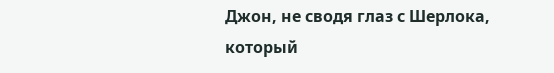Джон, не сводя глаз с Шерлока, который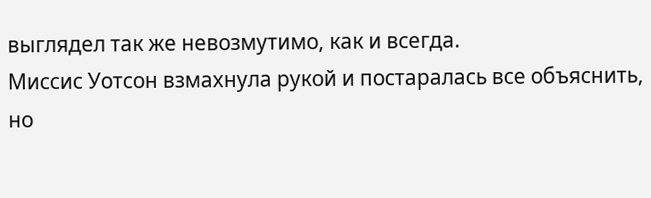выглядел так же невозмутимо, как и всегда.
Миссис Уотсон взмахнула рукой и постаралась все объяснить, но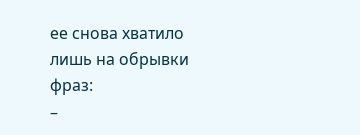ее снова хватило лишь на обрывки фраз:
–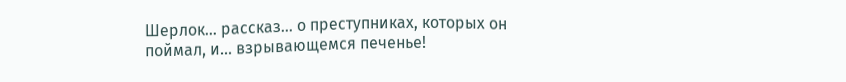Шерлок… рассказ… о преступниках, которых он поймал, и… взрывающемся печенье!